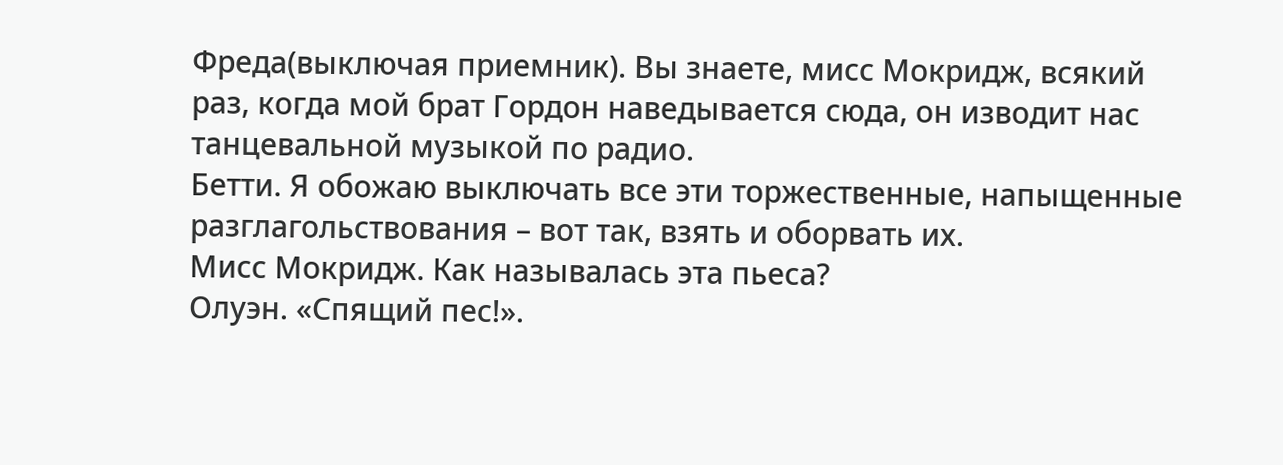Фреда(выключая приемник). Вы знаете, мисс Мокридж, всякий раз, когда мой брат Гордон наведывается сюда, он изводит нас танцевальной музыкой по радио.
Бетти. Я обожаю выключать все эти торжественные, напыщенные разглагольствования – вот так, взять и оборвать их.
Мисс Мокридж. Как называлась эта пьеса?
Олуэн. «Спящий пес!».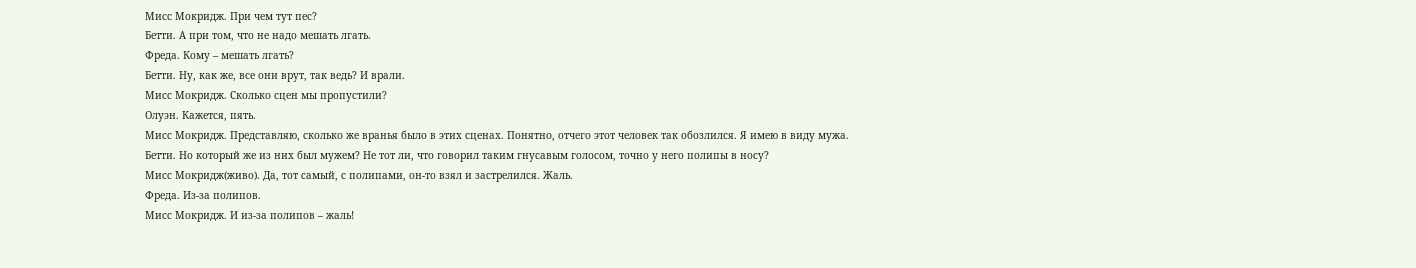Мисс Мокридж. При чем тут пес?
Бетти. А при том, что не надо мешать лгать.
Фреда. Кому – мешать лгать?
Бетти. Ну, как же, все они врут, так ведь? И врали.
Мисс Мокридж. Сколько сцен мы пропустили?
Олуэн. Кажется, пять.
Мисс Мокридж. Представляю, сколько же вранья было в этих сценах. Понятно, отчего этот человек так обозлился. Я имею в виду мужа.
Бетти. Но который же из них был мужем? Не тот ли, что говорил таким гнусавым голосом, точно у него полипы в носу?
Мисс Мокридж(живо). Да, тот самый, с полипами, он-то взял и застрелился. Жаль.
Фреда. Из-за полипов.
Мисс Мокридж. И из-за полипов – жаль!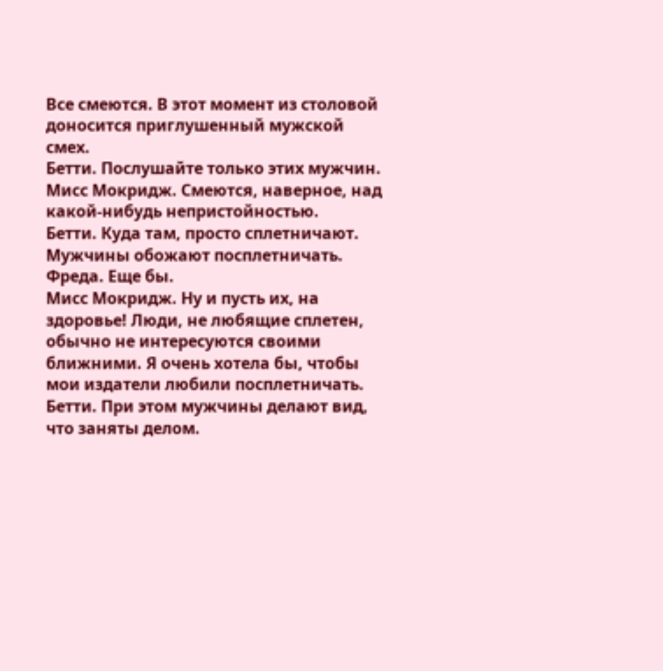Все смеются. В этот момент из столовой доносится приглушенный мужской смех.
Бетти. Послушайте только этих мужчин.
Мисс Мокридж. Смеются, наверное, над какой-нибудь непристойностью.
Бетти. Куда там, просто сплетничают. Мужчины обожают посплетничать.
Фреда. Еще бы.
Мисс Мокридж. Ну и пусть их, на здоровье! Люди, не любящие сплетен, обычно не интересуются своими ближними. Я очень хотела бы, чтобы мои издатели любили посплетничать.
Бетти. При этом мужчины делают вид, что заняты делом.